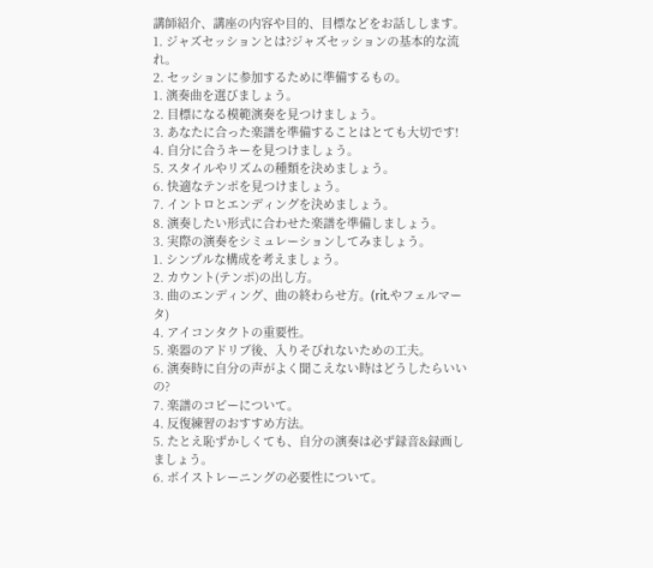講師紹介、講座の内容や目的、目標などをお話しします。
1. ジャズセッションとは?ジャズセッションの基本的な流れ。
2. セッションに参加するために準備するもの。
1. 演奏曲を選びましょう。
2. 目標になる模範演奏を見つけましょう。
3. あなたに合った楽譜を準備することはとても大切です!
4. 自分に合うキーを見つけましょう。
5. スタイルやリズムの種類を決めましょう。
6. 快適なテンポを見つけましょう。
7. イントロとエンディングを決めましょう。
8. 演奏したい形式に合わせた楽譜を準備しましょう。
3. 実際の演奏をシミュレーションしてみましょう。
1. シンプルな構成を考えましょう。
2. カウント(テンポ)の出し方。
3. 曲のエンディング、曲の終わらせ方。(rit.やフェルマータ)
4. アイコンタクトの重要性。
5. 楽器のアドリブ後、入りそびれないための工夫。
6. 演奏時に自分の声がよく聞こえない時はどうしたらいいの?
7. 楽譜のコピーについて。
4. 反復練習のおすすめ方法。
5. たとえ恥ずかしくても、自分の演奏は必ず録音&録画しましょう。
6. ボイストレーニングの必要性について。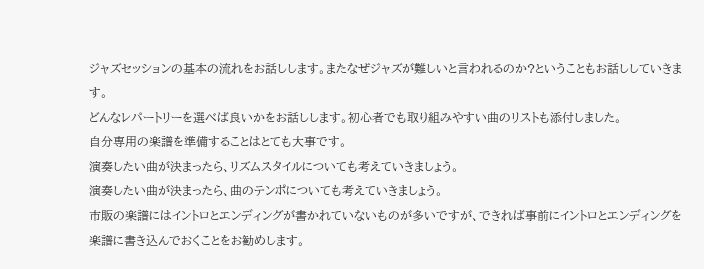ジャズセッションの基本の流れをお話しします。またなぜジャズが難しいと言われるのか?ということもお話ししていきます。
どんなレパートリーを選べば良いかをお話しします。初心者でも取り組みやすい曲のリストも添付しました。
自分専用の楽譜を準備することはとても大事です。
演奏したい曲が決まったら、リズムスタイルについても考えていきましょう。
演奏したい曲が決まったら、曲のテンポについても考えていきましょう。
市販の楽譜にはイントロとエンディングが書かれていないものが多いですが、できれば事前にイントロとエンディングを楽譜に書き込んでおくことをお勧めします。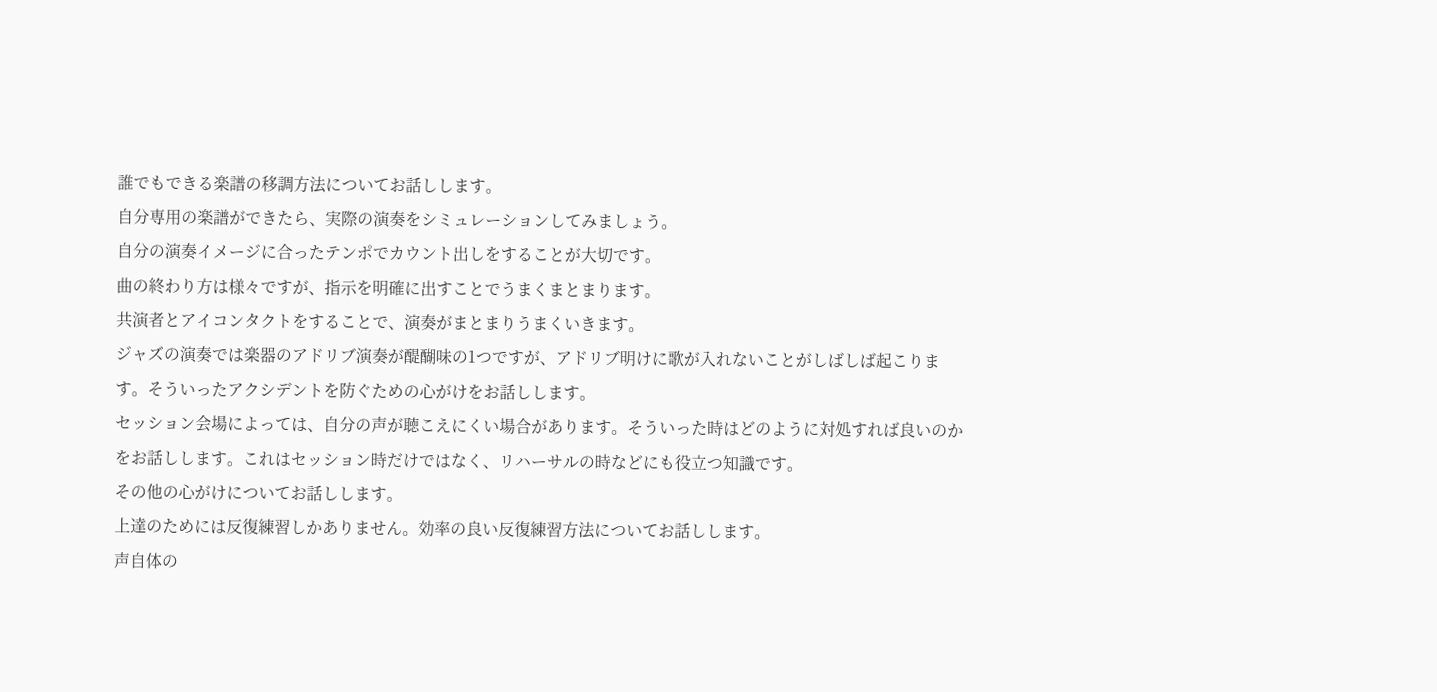誰でもできる楽譜の移調方法についてお話しします。
自分専用の楽譜ができたら、実際の演奏をシミュレーションしてみましょう。
自分の演奏イメージに合ったテンポでカウント出しをすることが大切です。
曲の終わり方は様々ですが、指示を明確に出すことでうまくまとまります。
共演者とアイコンタクトをすることで、演奏がまとまりうまくいきます。
ジャズの演奏では楽器のアドリブ演奏が醍醐味の1つですが、アドリブ明けに歌が入れないことがしばしば起こります。そういったアクシデントを防ぐための心がけをお話しします。
セッション会場によっては、自分の声が聴こえにくい場合があります。そういった時はどのように対処すれば良いのかをお話しします。これはセッション時だけではなく、リハーサルの時などにも役立つ知識です。
その他の心がけについてお話しします。
上達のためには反復練習しかありません。効率の良い反復練習方法についてお話しします。
声自体の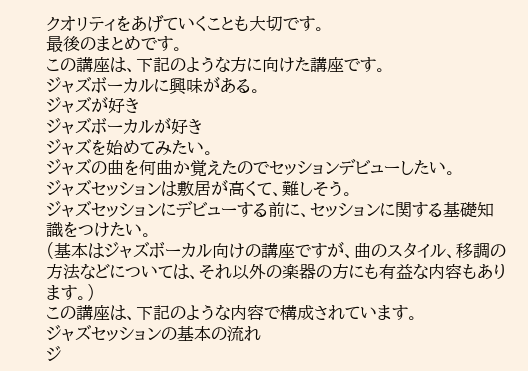クオリティをあげていくことも大切です。
最後のまとめです。
この講座は、下記のような方に向けた講座です。
ジャズボーカルに興味がある。
ジャズが好き
ジャズボーカルが好き
ジャズを始めてみたい。
ジャズの曲を何曲か覚えたのでセッションデビューしたい。
ジャズセッションは敷居が高くて、難しそう。
ジャズセッションにデビューする前に、セッションに関する基礎知識をつけたい。
(基本はジャズボーカル向けの講座ですが、曲のスタイル、移調の方法などについては、それ以外の楽器の方にも有益な内容もあります。)
この講座は、下記のような内容で構成されています。
ジャズセッションの基本の流れ
ジ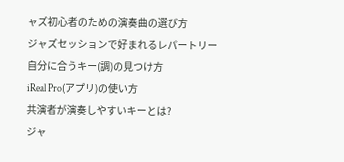ャズ初心者のための演奏曲の選び方
ジャズセッションで好まれるレパートリー
自分に合うキー(調)の見つけ方
iReal Pro(アプリ)の使い方
共演者が演奏しやすいキーとは?
ジャ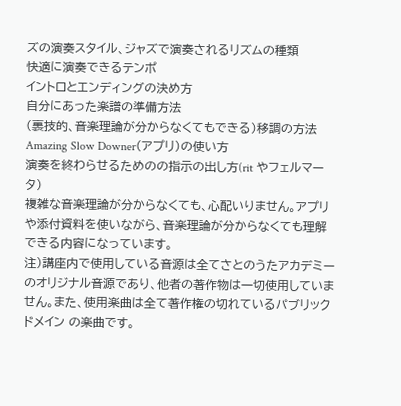ズの演奏スタイル、ジャズで演奏されるリズムの種類
快適に演奏できるテンポ
イントロとエンディングの決め方
自分にあった楽譜の準備方法
(裏技的、音楽理論が分からなくてもできる)移調の方法
Amazing Slow Downer(アプリ)の使い方
演奏を終わらせるためのの指示の出し方(rit やフェルマータ)
複雑な音楽理論が分からなくても、心配いりません。アプリや添付資料を使いながら、音楽理論が分からなくても理解できる内容になっています。
注)講座内で使用している音源は全てさとのうたアカデミーのオリジナル音源であり、他者の著作物は一切使用していません。また、使用楽曲は全て著作権の切れているパブリックドメイン の楽曲です。